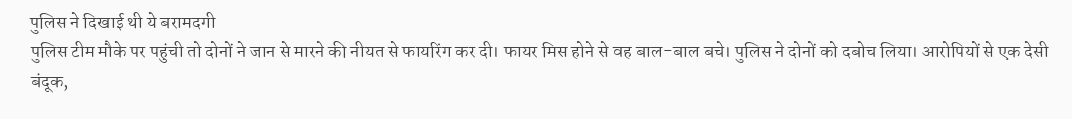पुलिस ने दिखाई थी ये बरामदगी
पुलिस टीम मौके पर पहुंची तो दोनों ने जान से मारने की नीयत से फायरिंग कर दी। फायर मिस होने से वह बाल-बाल बचे। पुलिस ने दोनों को दबोच लिया। आरोपियों से एक देसी बंदूक,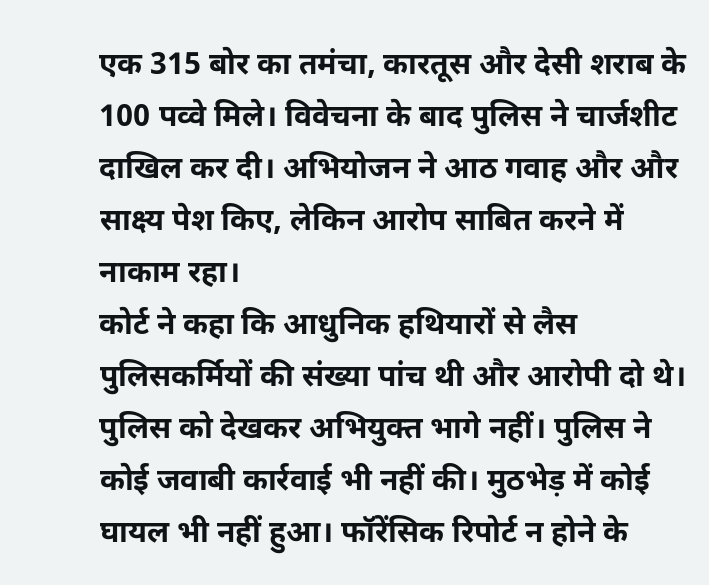एक 315 बोर का तमंचा, कारतूस और देसी शराब के 100 पव्वे मिले। विवेचना के बाद पुलिस ने चार्जशीट दाखिल कर दी। अभियोजन ने आठ गवाह और और साक्ष्य पेश किए, लेकिन आरोप साबित करने में नाकाम रहा।
कोर्ट ने कहा कि आधुनिक हथियारों से लैस पुलिसकर्मियों की संख्या पांच थी और आरोपी दो थे। पुलिस को देखकर अभियुक्त भागे नहीं। पुलिस ने कोई जवाबी कार्रवाई भी नहीं की। मुठभेड़ में कोई घायल भी नहीं हुआ। फॉरेंसिक रिपोर्ट न होने के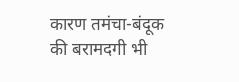कारण तमंचा-बंदूक की बरामदगी भी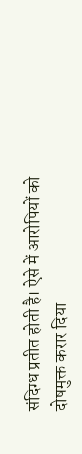संदिग्ध प्रतीत होती है। ऐसे में आरोपियों को दोषमुक्त करार दिया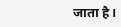जाता है।